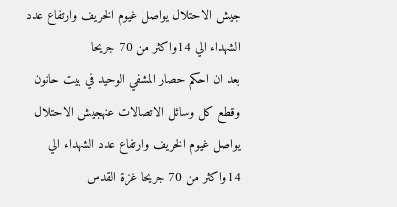جيش الاحتلال يواصل غيوم الخريف وارتفاع عدد الشهداء الي 14واكثر من 70 جريحا
بعد ان احكم حصار المشفي الوحيد في بيت حانون وقطع كل وسائل الاتصالات عنهجيش الاحتلال يواصل غيوم الخريف وارتفاع عدد الشهداء الي 14واكثر من 70 جريحا غزة القدس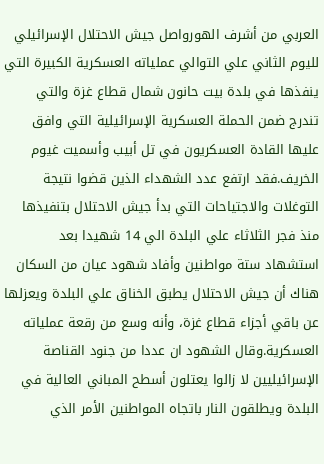العربي من أشرف الهورواصل جيش الاحتلال الإسرائيلي لليوم الثاني علي التوالي عملياته العسكرية الكبيرة التي ينفذها في بلدة بيت حانون شمال قطاع غزة والتي تندرج ضمن الحملة العسكرية الإسرائيلية التي وافق عليها القادة العسكريون في تل أبيب وأسميت غيوم الخريف.فقد ارتفع عدد الشهداء الذين قضوا نتيجة التوغلات والاجتياحات التي بدأ جيش الاحتلال بتنفيذها منذ فجر الثلاثاء علي البلدة الي 14 شهيدا بعد استشهاد ستة مواطنين وأفاد شهود عيان من السكان هناك أن جيش الاحتلال يطبق الخناق علي البلدة ويعزلها عن باقي أجزاء قطاع غزة، وأنه وسع من رقعة عملياته العسكرية.وقال الشهود ان عددا من جنود القناصة الإسرائيليين لا زالوا يعتلون أسطح المباني العالية في البلدة ويطلقون النار باتجاه المواطنين الأمر الذي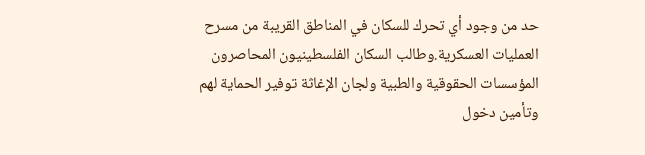حد من وجود أي تحرك للسكان في المناطق القريبة من مسرح العمليات العسكرية.وطالب السكان الفلسطينيون المحاصرون المؤسسات الحقوقية والطبية ولجان الإغاثة توفير الحماية لهم وتأمين دخول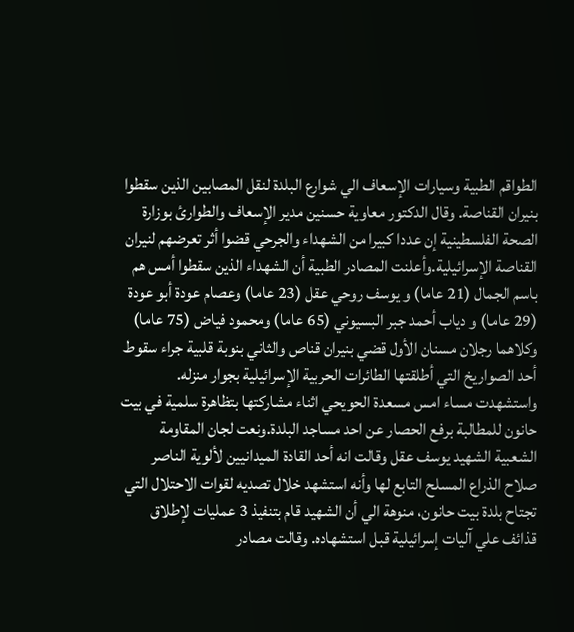الطواقم الطبية وسيارات الإسعاف الي شوارع البلدة لنقل المصابين الذين سقطوا بنيران القناصة. وقال الدكتور معاوية حسنين مدير الإسعاف والطوارئ بوزارة الصحة الفلسطينية إن عددا كبيرا من الشهداء والجرحي قضوا أثر تعرضهم لنيران القناصة الإسرائيلية.وأعلنت المصادر الطبية أن الشهداء الذين سقطوا أمس هم باسم الجمال (21 عاما) و يوسف روحي عقل (23 عاما) وعصام عودة أبو عودة (29 عاما) و دياب أحمد جبر البسيوني (65 عاما) ومحمود فياض (75 عاما) وكلاهما رجلان مسنان الأول قضي بنيران قناص والثاني بنوبة قلبية جراء سقوط أحد الصواريخ التي أطلقتها الطائرات الحربية الإسرائيلية بجوار منزله. واستشهدت مساء امس مسعدة الحويحي اثناء مشاركتها بتظاهرة سلمية في بيت حانون للمطالبة برفع الحصار عن احد مساجد البلدة.ونعت لجان المقاومة الشعبية الشهيد يوسف عقل وقالت انه أحد القادة الميدانيين لألوية الناصر صلاح الذراع المسلح التابع لها وأنه استشهد خلال تصديه لقوات الاحتلال التي تجتاح بلدة بيت حانون، منوهة الي أن الشهيد قام بتنفيذ 3 عمليات لإطلاق قذائف علي آليات إسرائيلية قبل استشهاده. وقالت مصادر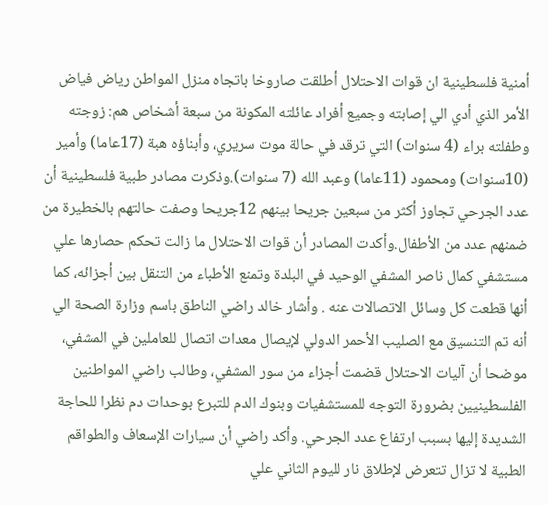أمنية فلسطينية ان قوات الاحتلال أطلقت صاروخا باتجاه منزل المواطن رياض فياض الأمر الذي أدي الي إصابته وجميع أفراد عائلته المكونة من سبعة أشخاص هم: زوجته وطفلته براء (4 سنوات) التي ترقد في حالة موت سريري، وأبناؤه هبة (17عاما) وأمير (10سنوات) ومحمود (11عاما) وعبد الله (7 سنوات).وذكرت مصادر طبية فلسطينية أن عدد الجرحي تجاوز أكثر من سبعين جريحا بينهم 12جريحا وصفت حالتهم بالخطيرة من ضمنهم عدد من الأطفال.وأكدت المصادر أن قوات الاحتلال ما زالت تحكم حصارها علي مستشفي كمال ناصر المشفي الوحيد في البلدة وتمنع الأطباء من التنقل بين أجزائه، كما أنها قطعت كل وسائل الاتصالات عنه . وأشار خالد راضي الناطق باسم وزارة الصحة الي أنه تم التنسيق مع الصليب الأحمر الدولي لإيصال معدات اتصال للعاملين في المشفي، موضحا أن آليات الاحتلال قضمت أجزاء من سور المشفي، وطالب راضي المواطنين الفلسطينيين بضرورة التوجه للمستشفيات وبنوك الدم للتبرع بوحدات دم نظرا للحاجة الشديدة إليها بسبب ارتفاع عدد الجرحي. وأكد راضي أن سيارات الإسعاف والطواقم الطبية لا تزال تتعرض لإطلاق نار لليوم الثاني علي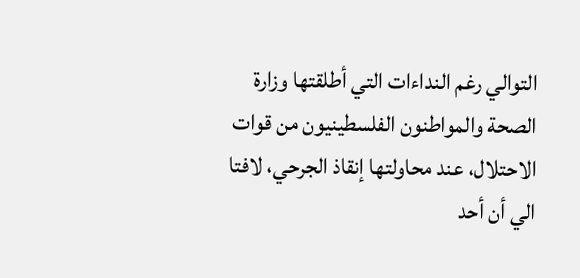التوالي رغم النداءات التي أطلقتها وزارة الصحة والمواطنون الفلسطينيون من قوات الاحتلال، عند محاولتها إنقاذ الجرحي، لافتا الي أن أحد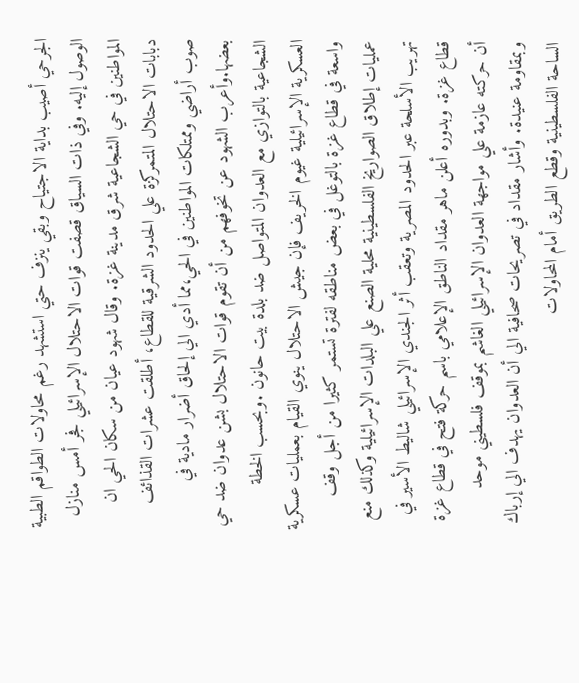الجرحي أصيب بداية الاجتياح وبقي ينزف حتي استشهد رغم محاولات الطواقم الطبية الوصول إليه. وفي ذات السياق قصفت قوات الاحتلال الإسرائيلي فجر أمس منازل المواطنين في حي الشجاعية شرق مدينة غزة. وقال شهود عيان من سكان الحي ان دبابات الاحتلال المتمركزة علي الحدود الشرقية للقطاع، أطلقت عشرات القذائف صوب أراضي وممتلكات المواطنين في الحي،مما أدي الي إلحاق أضرار مادية في بعضها.وأعرب الشهود عن تخوفهم من أن تقوم قوات الاحتلال بشن عدوان ضد حي الشجاعية بالتوازي مع العدوان المتواصل ضد بلدة بيت حانون .وبحسب الخطة العسكرية الإسرائيلية غيوم الخريف فإن جيش الاحتلال ينوي القيام بعمليات عسكرية واسعة في قطاع غزة بالتوغل في بعض مناطقه لفترة تستمر كثيرا من أجل وقف عمليات إطلاق الصواريخ الفلسطينية محلية الصنع علي البلدات الإسرائيلية وكذلك منع تهريب الأسلحة عبر الحدود المصرية وتعقب أثر الجندي الإسرائيلي شاليط الأسير في قطاع غزة. وبدوره أعلن ماهر مقداد الناطق الإعلامي باسم حركة فتح في قطاع غزة أن حركته عازمة علي مواجهة العدوان الإسرائيلي الغاشم بموقف فلسطيني موحد وبمقاومة عنيدة. وأشار مقداد في تصريحات صحافية الي أن العدوان يهدف الي إرباك الساحة الفلسطينية وقطع الطريق أمام المحاولات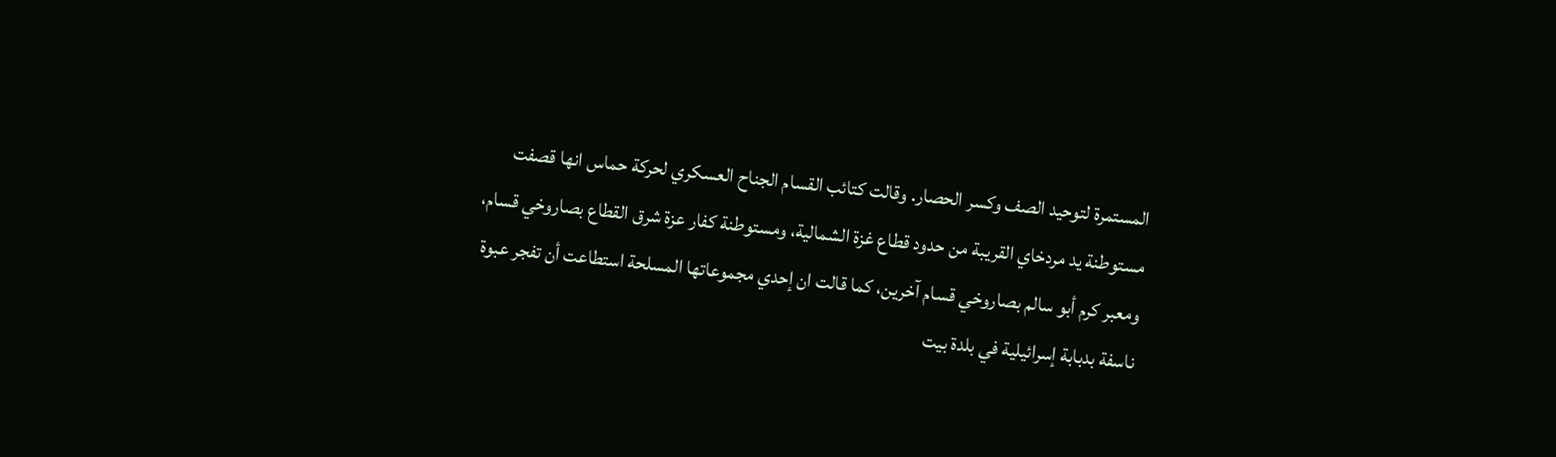المستمرة لتوحيد الصف وكسر الحصار. وقالت كتائب القسام الجناح العسكري لحركة حماس انها قصفت مستوطنة يد مردخاي القريبة من حدود قطاع غزة الشمالية، ومستوطنة كفار عزة شرق القطاع بصاروخي قسام، ومعبر كرم أبو سالم بصاروخي قسام آخرين، كما قالت ان إحدي مجموعاتها المسلحة استطاعت أن تفجر عبوة ناسفة بدبابة إسرائيلية في بلدة بيت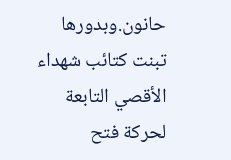حانون.وبدورها تبنت كتائب شهداء الأقصي التابعة لحركة فتح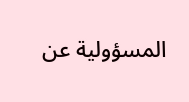المسؤولية عن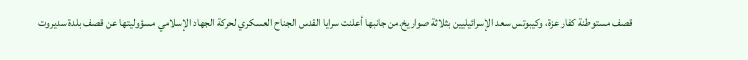قصف مستوطنة كفار عزة، وكيبوتس سعد الإسرائيليين بثلاثة صواريخ.من جانبها أعلنت سرايا القدس الجناح العسكري لحركة الجهاد الإسلامي مسؤوليتها عن قصف بلدة سديروت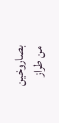بصاروخين من طراز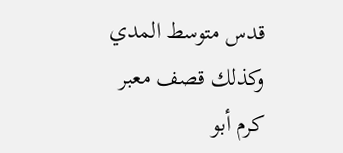قدس متوسط المدي وكذلك قصف معبر كرم أبو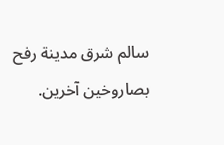سالم شرق مدينة رفح بصاروخين آخرين.